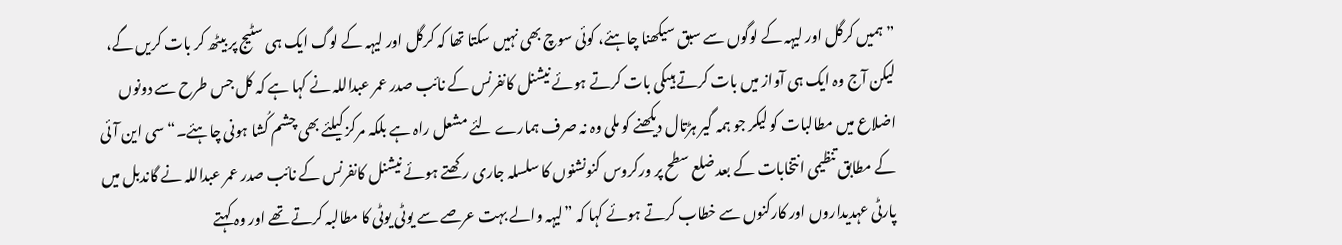”ہمیں کرگل اور لیہہ کے لوگوں سے سبق سیکھنا چاہئے، کوئی سوچ بھی نہیں سکتا تھا کہ کرگل اور لیہہ کے لوگ ایک ہی سٹیج پر بیٹھ کر بات کریں گے، لیکن آج وہ ایک ہی آواز میں بات کرتے ہیںکی بات کرتے ہوئے نیشنل کانفرنس کے نائب صدر عمر عبداللہ نے کہا ہے کہ کل جس طرح سے دونوں اضلاع میں مطالبات کو لیکر جو ہمہ گیر ہڑتال دیکھنے کو ملی وہ نہ صرف ہمارے لئے مشعل راہ ہے بلکہ مرکز کیلئے بھی چشم کُشا ہونی چاہئے۔“سی این آئی کے مطابق تنظیمی انتخابات کے بعد ضلع سطح پر ورکروس کنونشنوں کا سلسلہ جاری رکھتے ہوئے نیشنل کانفرنس کے نائب صدر عمر عبداللہ نے گاندبل میں پارٹی عہدیداروں اور کارکنوں سے خطاب کرتے ہوئے کہا کہ ”لیہہ والے بہت عرصے سے یوٹی یوٹی کا مطالبہ کرتے تھے اور وہ کہتے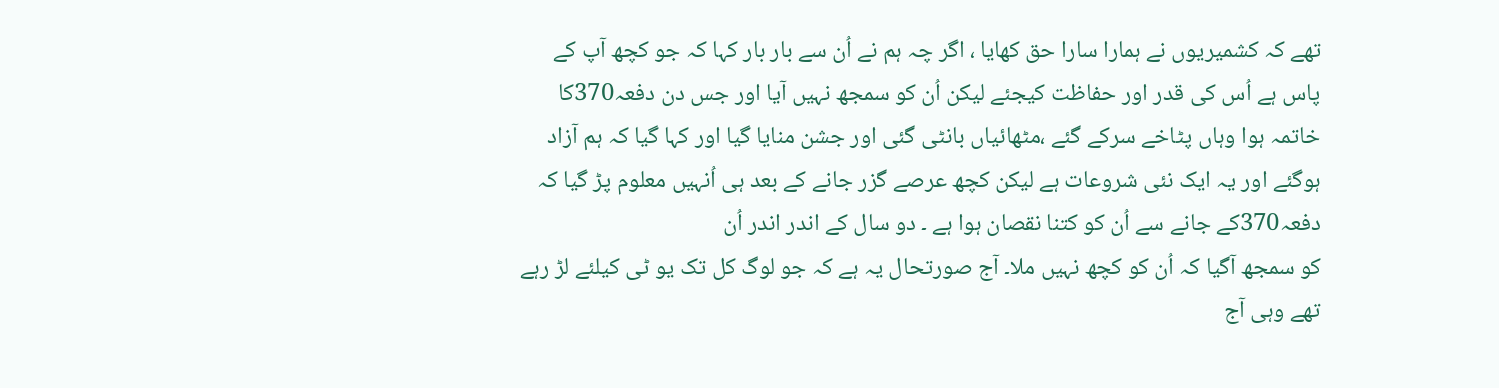تھے کہ کشمیریوں نے ہمارا سارا حق کھایا ، اگر چہ ہم نے اُن سے بار بار کہا کہ جو کچھ آپ کے پاس ہے اُس کی قدر اور حفاظت کیجئے لیکن اُن کو سمجھ نہیں آیا اور جس دن دفعہ370کا خاتمہ ہوا وہاں پٹاخے سرکے گئے ،مٹھائیاں بانٹی گئی اور جشن منایا گیا اور کہا گیا کہ ہم آزاد ہوگئے اور یہ ایک نئی شروعات ہے لیکن کچھ عرصے گزر جانے کے بعد ہی اُنہیں معلوم پڑ گیا کہ دفعہ370کے جانے سے اُن کو کتنا نقصان ہوا ہے ۔ دو سال کے اندر اندر اُن
کو سمجھ آگیا کہ اُن کو کچھ نہیں ملا۔ آج صورتحال یہ ہے کہ جو لوگ کل تک یو ٹی کیلئے لڑ رہے تھے وہی آج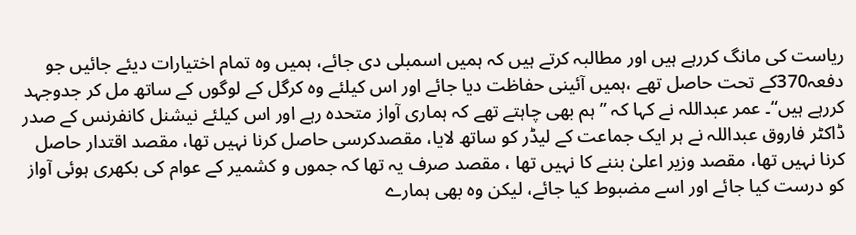ریاست کی مانگ کررہے ہیں اور مطالبہ کرتے ہیں کہ ہمیں اسمبلی دی جائے، ہمیں وہ تمام اختیارات دیئے جائیں جو دفعہ370کے تحت حاصل تھے ،ہمیں آئینی حفاظت دیا جائے اور اس کیلئے وہ کرگل کے لوگوں کے ساتھ مل کر جدوجہد کررہے ہیں“۔ عمر عبداللہ نے کہا کہ ”ہم بھی چاہتے تھے کہ ہماری آواز متحدہ رہے اور اس کیلئے نیشنل کانفرنس کے صدر ڈاکٹر فاروق عبداللہ نے ہر ایک جماعت کے لیڈر کو ساتھ لایا، مقصدکرسی حاصل کرنا نہیں تھا، مقصد اقتدار حاصل کرنا نہیں تھا، مقصد وزیر اعلیٰ بننے کا نہیں تھا ، مقصد صرف یہ تھا کہ جموں و کشمیر کے عوام کی بکھری ہوئی آواز کو درست کیا جائے اور اسے مضبوط کیا جائے، لیکن وہ بھی ہمارے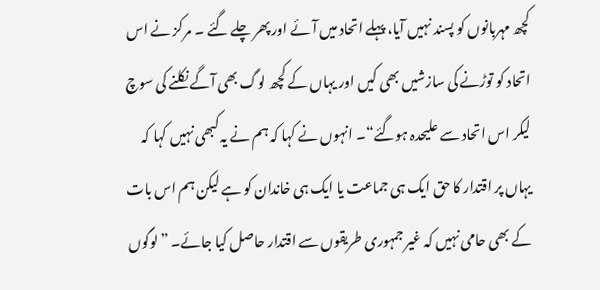کچھ مہربانوں کو پسند نہیں آیا، پہلے اتحاد میں آئے اور پھر چلے گئے ۔ مرکز نے اس اتحاد کو توڑنے کی سازشیں بھی کیں اور یہاں کے کچھ لوگ بھی آگے نکلنے کی سوچ لیکر اس اتحاد سے علیحدہ ہوگئے“۔ انہوں نے کہا کہ ہم نے یہ کبھی نہیں کہا کہ یہاں پر اقتدار کا حق ایک ہی جماعت یا ایک ہی خاندان کو ہے لیکن ہم اس بات کے بھی حامی نہیں کہ غیر جمہوری طریقوں سے اقتدار حاصل کیا جائے۔ ”لوگوں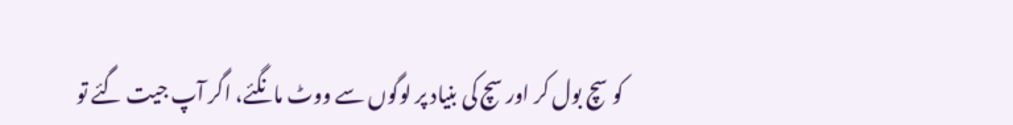کو سچ بول کر اور سچ کی بنیاد پر لوگوں سے ووٹ مانگئے، اگر آپ جیت گئے تو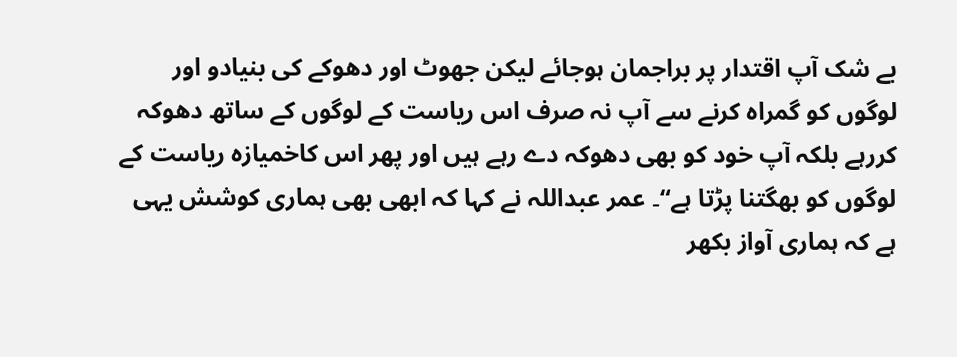بے شک آپ اقتدار پر براجمان ہوجائے لیکن جھوٹ اور دھوکے کی بنیادو اور لوگوں کو گمراہ کرنے سے آپ نہ صرف اس ریاست کے لوگوں کے ساتھ دھوکہ کررہے بلکہ آپ خود کو بھی دھوکہ دے رہے ہیں اور پھر اس کاخمیازہ ریاست کے لوگوں کو بھگتنا پڑتا ہے“۔ عمر عبداللہ نے کہا کہ ابھی بھی ہماری کوشش یہی ہے کہ ہماری آواز بکھر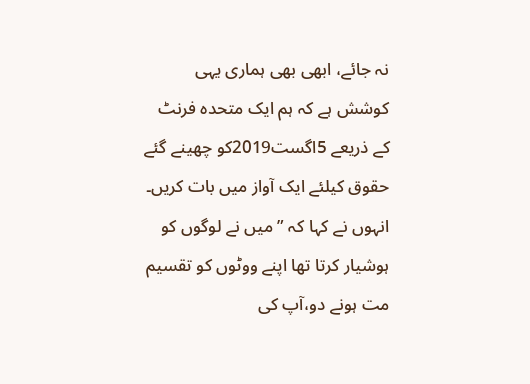نہ جائے، ابھی بھی ہماری یہی کوشش ہے کہ ہم ایک متحدہ فرنٹ کے ذریعے 5اگست2019کو چھینے گئے حقوق کیلئے ایک آواز میں بات کریں۔ انہوں نے کہا کہ ”میں نے لوگوں کو ہوشیار کرتا تھا اپنے ووٹوں کو تقسیم مت ہونے دو،آپ کی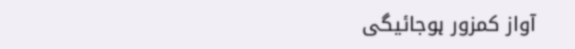آواز کمزور ہوجائیگی